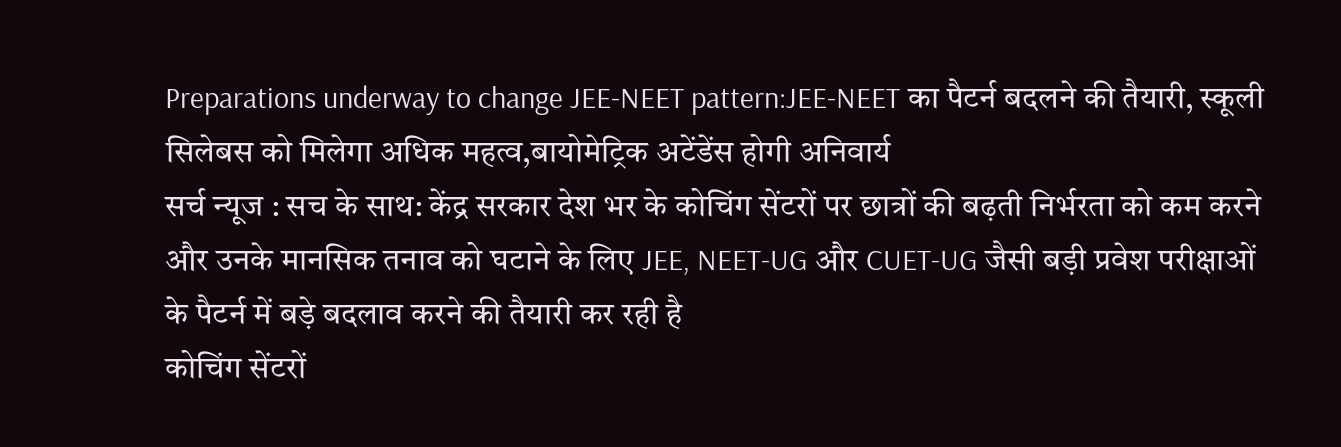Preparations underway to change JEE-NEET pattern:JEE-NEET का पैटर्न बदलने की तैयारी, स्कूली सिलेबस को मिलेगा अधिक महत्व,बायोमेट्रिक अटेंडेंस होगी अनिवार्य
सर्च न्यूज : सच के साथ: केंद्र सरकार देश भर के कोचिंग सेंटरों पर छात्रों की बढ़ती निर्भरता को कम करने और उनके मानसिक तनाव को घटाने के लिए JEE, NEET-UG और CUET-UG जैसी बड़ी प्रवेश परीक्षाओं के पैटर्न में बड़े बदलाव करने की तैयारी कर रही है
कोचिंग सेंटरों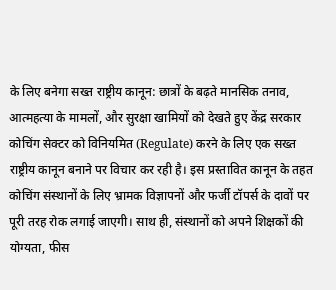के लिए बनेगा सख्त राष्ट्रीय कानून: छात्रों के बढ़ते मानसिक तनाव, आत्महत्या के मामलों, और सुरक्षा खामियों को देखते हुए केंद्र सरकार कोचिंग सेक्टर को विनियमित (Regulate) करने के लिए एक सख्त राष्ट्रीय कानून बनाने पर विचार कर रही है। इस प्रस्तावित कानून के तहत कोचिंग संस्थानों के लिए भ्रामक विज्ञापनों और फर्जी टॉपर्स के दावों पर पूरी तरह रोक लगाई जाएगी। साथ ही, संस्थानों को अपने शिक्षकों की योग्यता, फीस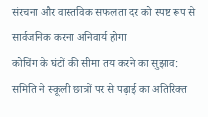संरचना और वास्तविक सफलता दर को स्पष्ट रूप से सार्वजनिक करना अनिवार्य होगा
कोचिंग के घंटों की सीमा तय करने का सुझाव: समिति ने स्कूली छात्रों पर से पढ़ाई का अतिरिक्त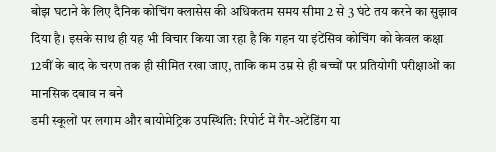बोझ घटाने के लिए दैनिक कोचिंग क्लासेस की अधिकतम समय सीमा 2 से 3 घंटे तय करने का सुझाव दिया है। इसके साथ ही यह भी विचार किया जा रहा है कि गहन या इंटेंसिव कोचिंग को केवल कक्षा 12वीं के बाद के चरण तक ही सीमित रखा जाए, ताकि कम उम्र से ही बच्चों पर प्रतियोगी परीक्षाओं का मानसिक दबाव न बने
डमी स्कूलों पर लगाम और बायोमेट्रिक उपस्थिति: रिपोर्ट में गैर-अटेंडिंग या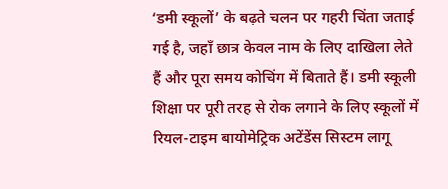‘डमी स्कूलों’ के बढ़ते चलन पर गहरी चिंता जताई गई है, जहाँ छात्र केवल नाम के लिए दाखिला लेते हैं और पूरा समय कोचिंग में बिताते हैं। डमी स्कूली शिक्षा पर पूरी तरह से रोक लगाने के लिए स्कूलों में रियल-टाइम बायोमेट्रिक अटेंडेंस सिस्टम लागू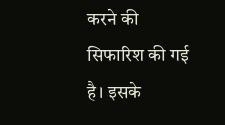करने की सिफारिश की गई है। इसके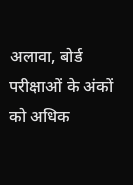अलावा, बोर्ड परीक्षाओं के अंकों को अधिक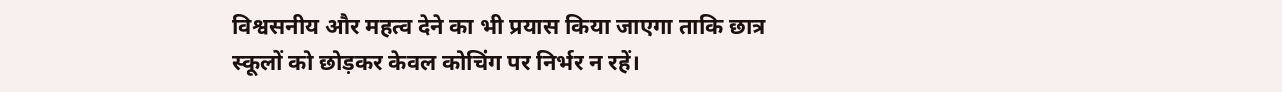विश्वसनीय और महत्व देने का भी प्रयास किया जाएगा ताकि छात्र स्कूलों को छोड़कर केवल कोचिंग पर निर्भर न रहें।